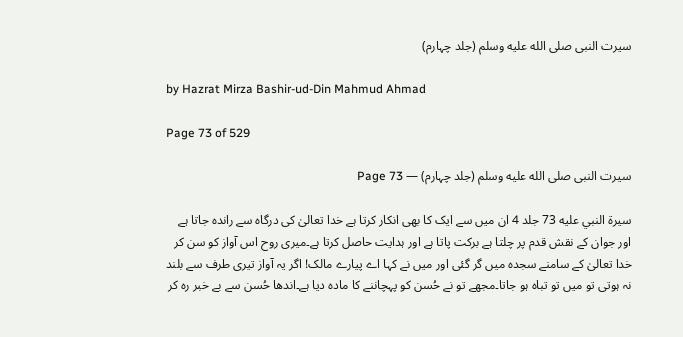سیرت النبی صلى الله عليه وسلم (جلد چہارم)

by Hazrat Mirza Bashir-ud-Din Mahmud Ahmad

Page 73 of 529

سیرت النبی صلى الله عليه وسلم (جلد چہارم) — Page 73

سيرة النبي عليه 73 جلد 4 ان میں سے ایک کا بھی انکار کرتا ہے خدا تعالیٰ کی درگاہ سے راندہ جاتا ہے اور جوان کے نقش قدم پر چلتا ہے برکت پاتا ہے اور ہدایت حاصل کرتا ہے۔میری روح اس آواز کو سن کر خدا تعالیٰ کے سامنے سجدہ میں گر گئی اور میں نے کہا اے پیارے مالک! اگر یہ آواز تیری طرف سے بلند نہ ہوتی تو میں تو تباہ ہو جاتا۔مجھے تو نے حُسن کو پہچاننے کا مادہ دیا ہے۔اندھا حُسن سے بے خبر رہ کر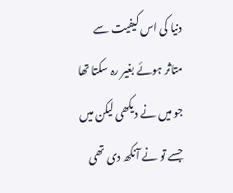دنیا کی اس کیفیت سے متاثر ہوئے بغیر رہ سکتا تھا جو میں نے دیکھی لیکن میں جسے تو نے آنکھ دی تھی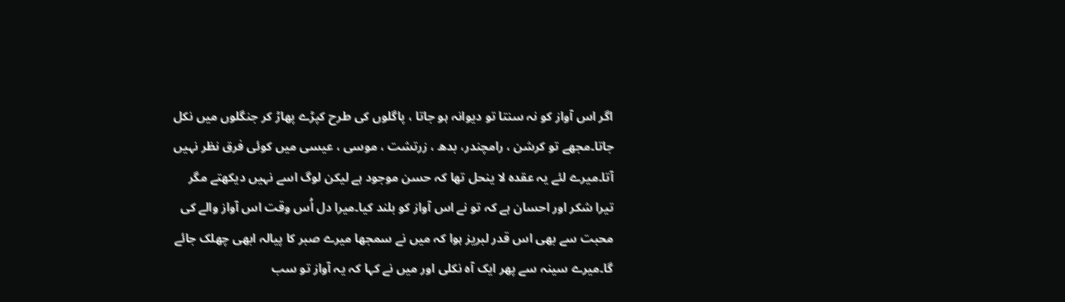اگر اس آواز کو نہ سنتا تو دیوانہ ہو جاتا ، پاگلوں کی طرح کپڑے پھاڑ کر جنگلوں میں نکل جاتا۔مجھے تو کرشن ، رامچندر، بدھ ، زرتشت ، موسی ، عیسی میں کوئی فرق نظر نہیں آتا۔میرے لئے یہ عقده لا ینحل تھا کہ حسن موجود ہے لیکن لوگ اسے نہیں دیکھتے مگر تیرا شکر اور احسان ہے کہ تو نے اس آواز کو بلند کیا۔میرا دل اُس وقت اس آواز والے کی محبت سے بھی اس قدر لبریز ہوا کہ میں نے سمجھا میرے صبر کا پیالہ ابھی چھلک جائے گا۔میرے سینہ سے پھر ایک آہ نکلی اور میں نے کہا کہ یہ آواز تو سب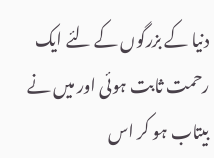دنیا کے بزرگوں کے لئے ایک رحمت ثابت ہوئی اور میں نے بیتاب ہو کر اس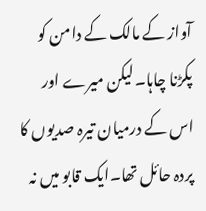آواز کے مالک کے دامن کو پکڑنا چاہا۔لیکن میرے اور اس کے درمیان تیرہ صدیوں کا پردہ حائل تھا۔ایک قابو میں نہ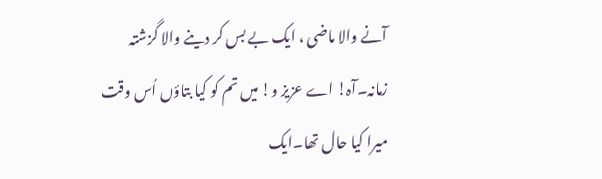آنے والا ماضی ، ایک بے بس کر دینے والا گزشتہ زمانہ۔آہ! اے عزیز و! میں تم کو کیا بتاؤں اُس وقت میرا کیا حال تھا۔ایک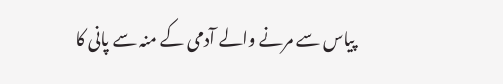پیاس سے مرنے والے آدمی کے منہ سے پانی کا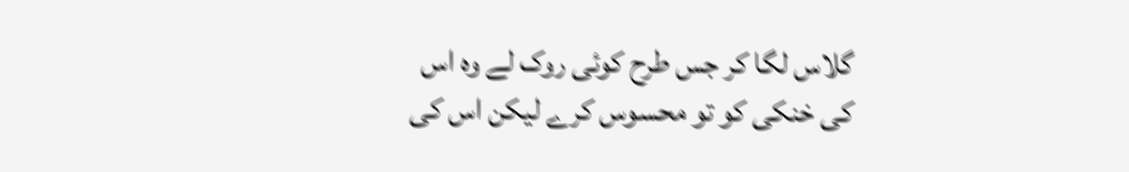گلاس لگا کر جس طرح کوئی روک لے وہ اس کی خنکی کو تو محسوس کرے لیکن اس کی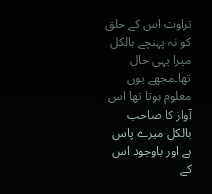تراوت اس کے حلق کو نہ پہنچے بالکل میرا یہی حال تھا۔مجھے یوں معلوم ہوتا تھا اس آواز کا صاحب بالکل میرے پاس ہے اور باوجود اس کے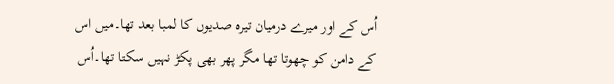اُس کے اور میرے درمیان تیرہ صدیوں کا لمبا بعد تھا۔میں اس کے دامن کو چھوتا تھا مگر پھر بھی پکڑ نہیں سکتا تھا۔اُس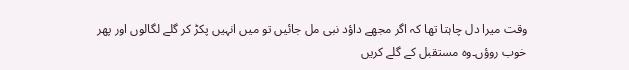وقت میرا دل چاہتا تھا کہ اگر مجھے داؤد نبی مل جائیں تو میں انہیں پکڑ کر گلے لگالوں اور پھر خوب روؤں۔وہ مستقبل کے گلے کریں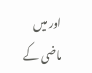اور میں ماضی کے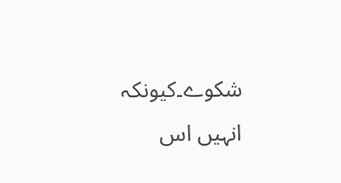شکوے۔کیونکہ انہیں اس